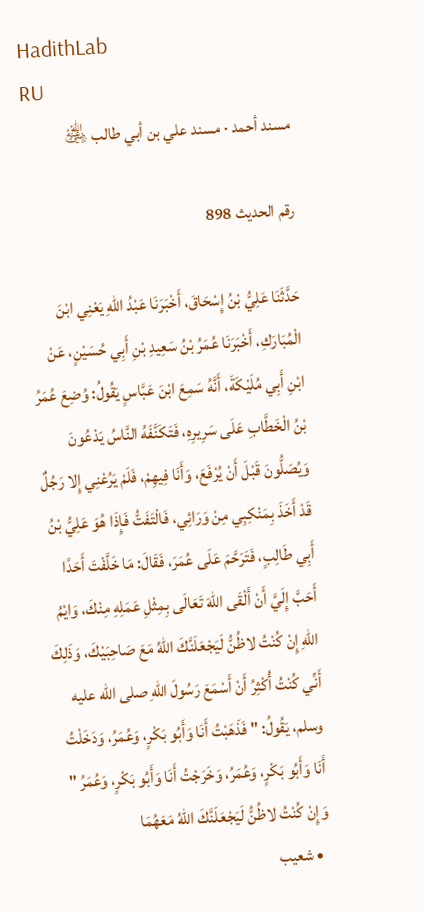HadithLab
RU
مسند أحمد · مسند علي بن أبي طالب ﵁

رقم الحديث 898

حَدَّثَنَا عَلِيُّ بْنُ إِسْحَاقَ، أَخْبَرَنَا عَبْدُ اللهِ يَعْنِي ابْنَ الْمُبَارَكِ، أَخْبَرَنَا عُمَرُ بْنُ سَعِيدِ بْنِ أَبِي حُسَيْنٍ، عَنْ ابْنِ أَبِي مُلَيْكَةَ، أَنَّهُ سَمِعَ ابْنَ عَبَّاسٍ يَقُولُ: وُضِعَ عُمَرُ بْنُ الْخَطَّابِ عَلَى سَرِيرِهِ، فَتَكَنَّفَهُ النَّاسُ يَدْعُونَ وَيُصَلُّونَ قَبْلَ أَنْ يُرْفَعَ، وَأَنَا فِيهِمْ، فَلَمْ يَرُعْنِي إِلا رَجُلٌ قَدْ أَخَذَ بِمَنْكِبِي مِنْ وَرَائِي، فَالْتَفَتُّ فَإِذَا هُوَ عَلِيُّ بْنُ أَبِي طَالِبٍ، فَتَرَحَّمَ عَلَى عُمَرَ، فَقَالَ: مَا خَلَّفْتَ أَحَدًا أَحَبَّ إِلَيَّ أَنْ أَلْقَى اللهَ تَعَالَى بِمِثْلِ عَمَلِهِ مِنْكَ، وَايْمُ اللهِ إِنْ كُنْتُ لاظُنُّ لَيَجْعَلَنَّكَ اللهُ مَعَ صَاحِبَيْكَ، وَذَلِكَ أَنِّي كُنْتُ أُكْثِرُ أَنْ أَسْمَعَ رَسُولَ اللهِ صلى الله عليه وسلم، يَقُولُ: " فَذَهَبْتُ أَنَا وَأَبُو بَكْرٍ، وَعُمَرُ، وَدَخَلْتُ أَنَا وَأَبُو بَكْرٍ، وَعُمَرُ، وَخَرَجْتُ أَنَا وَأَبُو بَكْرٍ، وَعُمَرُ " وَإِنْ كُنْتُ لاظُنُّ لَيَجْعَلَنَّكَ اللهُ مَعَهُمَا
  • شعيب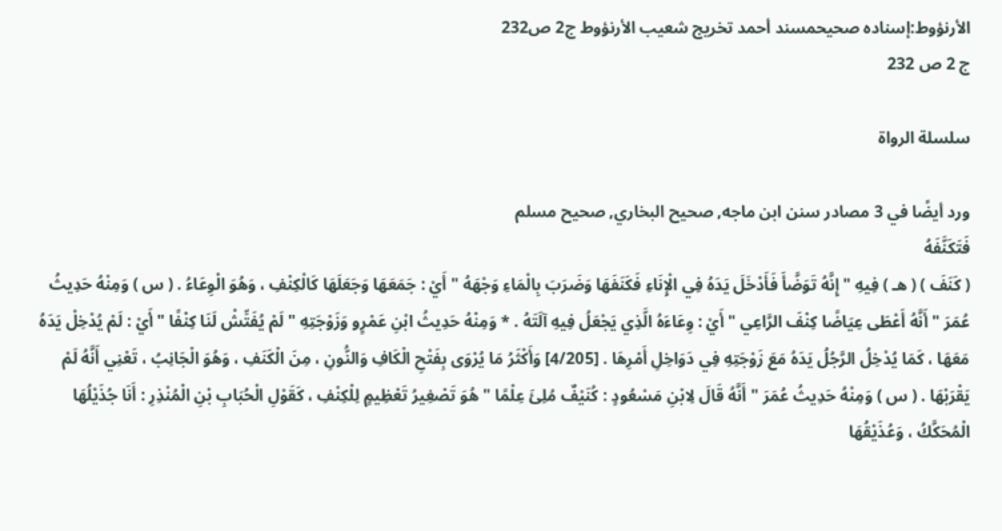الأرنؤوط:إسناده صحيحمسند أحمد تخريج شعيب الأرنؤوط ج2 ص232
ج 2 ص 232

سلسلة الرواة

ورد أيضًا في 3 مصادر سنن ابن ماجه, صحيح البخاري, صحيح مسلم
فَتَكَنَّفَهُ
( كَنَفَ ) ( هـ ) فِيهِ " إِنَّهُ تَوَضَّأَ فَأَدْخَلَ يَدَهُ فِي الْإِنَاءِ فَكَنَفَهَا وَضَرَبَ بِالْمَاءِ وَجْهَهُ " أَيْ : جَمَعَهَا وَجَعَلَهَا كَالْكِنْفِ ، وَهُوَ الْوِعَاءُ . ( س ) وَمِنْهُ حَدِيثُ عُمَرَ " أَنَّهُ أَعْطَى عِيَاضًا كِنْفَ الرَّاعِي " أَيْ : وِعَاءَهُ الَّذِي يَجْعَلُ فِيهِ آلَتَهُ . * وَمِنْهُ حَدِيثُ ابْنِ عَمْرٍو وَزَوْجَتِهِ " لَمْ يُفَتِّشْ لَنَا كِنْفًا " أَيْ : لَمْ يُدْخِلْ يَدَهُ مَعَهَا ، كَمَا يُدْخِلُ الرَّجُلُ يَدَهُ مَعَ زَوْجَتِهِ فِي دَوَاخِلِ أَمْرِهَا . [4/205] وَأَكْثَرُ مَا يُرْوَى بِفَتْحِ الْكَافِ وَالنُّونِ ، مِنَ الْكَنَفِ ، وَهُوَ الْجَانِبُ ، تَعْنِي أَنَّهُ لَمْ يَقْرَبْهَا . ( س ) وَمِنْهُ حَدِيثُ عُمَرَ " أَنَّهُ قَالَ لِابْنِ مَسْعُودٍ : كُنَيْفٌ مُلِئَ عِلْمًا " هُوَ تَصْغِيرُ تَعْظِيمٍ لِلْكِنْفِ ، كَقَوْلِ الْحُبَابِ بْنِ الْمُنْذِرِ : أَنَا جُذَيْلُهَا الْمُحَكَّكُ ، وَعُذَيْقُهَا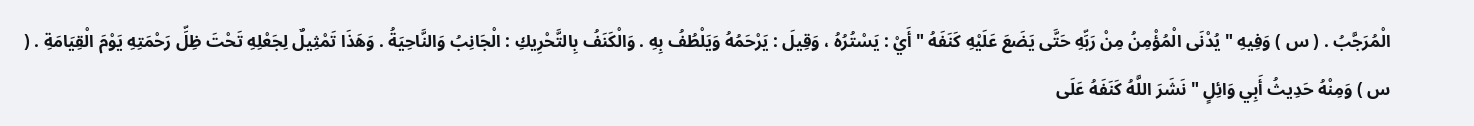الْمُرَجَّبُ . ( س ) وَفِيهِ " يُدْنَى الْمُؤْمِنُ مِنْ رَبِّهِ حَتَّى يَضَعَ عَلَيْهِ كَنَفَهُ " أَيْ : يَسْتُرُهُ ، وَقِيلَ : يَرْحَمُهُ وَيَلْطُفُ بِهِ . وَالْكَنَفُ بِالتَّحْرِيكِ : الْجَانِبُ وَالنَّاحِيَةُ . وَهَذَا تَمْثِيلٌ لِجَعْلِهِ تَحْتَ ظِلِّ رَحْمَتِهِ يَوْمَ الْقِيَامَةِ . ( س ) وَمِنْهُ حَدِيثُ أَبِي وَائِلٍ " نَشَرَ اللَّهُ كَنَفَهُ عَلَى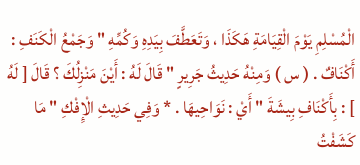الْمُسْلِمِ يَوْمَ الْقِيَامَةِ هَكَذَا ، وَتَعَطَّفَ بِيَدِهِ وَكُمِّهِ " وَجَمْعُ الْكَنَفِ : أَكْنَافٌ . ( س ) وَمِنْهُ حَدِيثُ جَرِيرٍ " قَالَ لَهُ : أَيْنَ مَنْزِلُكَ ؟ قَالَ [ لَهُ ] : بِأَكْنَافِ بِيشَةَ " أَيْ : نَوَاحِيهَا . * وَفِي حَدِيثِ الْإِفْكِ " مَا كَشَفْتُ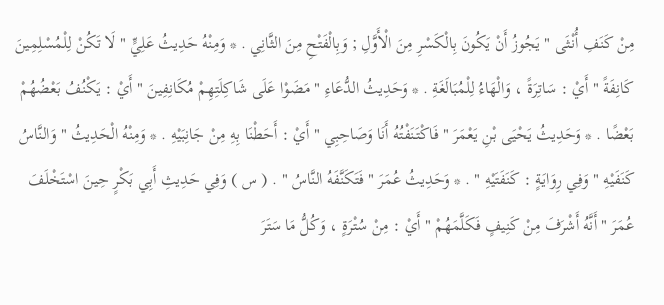مِنْ كَنَفِ أُنْثَى " يَجُوزُ أَنْ يَكُونَ بِالْكَسْرِ مِنَ الْأَوَّلِ ; وَبِالْفَتْحِ مِنَ الثَّانِي . * وَمِنْهُ حَدِيثُ عَلِيٍّ " لَا تَكُنْ لِلْمُسْلِمِينَ كَانِفَةً " أَيْ : سَاتِرَةً ، وَالْهَاءُ لِلْمُبَالَغَةِ . * وَحَدِيثُ الدُّعَاءِ " مَضَوْا عَلَى شَاكِلَتِهِمْ مُكَانِفِينَ " أَيْ : يَكْنُفُ بَعْضُهُمْ بَعْضًا . * وَحَدِيثُ يَحْيَى بْنِ يَعْمَرَ " فَاكْتَنَفْتُهُ أَنَا وَصَاحِبِي " أَيْ : أَحَطْنَا بِهِ مِنْ جَانِبَيْهِ . * وَمِنْهُ الْحَدِيثُ " وَالنَّاسُ كَنَفَيْهِ " وَفِي رِوَايَةٍ : كَنَفَتَيْهِ " . * وَحَدِيثُ عُمَرَ " فَتَكَنَّفَهُ النَّاسُ " . ( س ) وَفِي حَدِيثِ أَبِي بَكْرٍ حِينَ اسْتَخْلَفَ عُمَرَ " أَنَّهُ أَشْرَفَ مِنْ كَنِيفٍ فَكَلَّمَهُمْ " أَيْ : مِنْ سُتْرَةٍ ، وَكُلُّ مَا سَتَرَ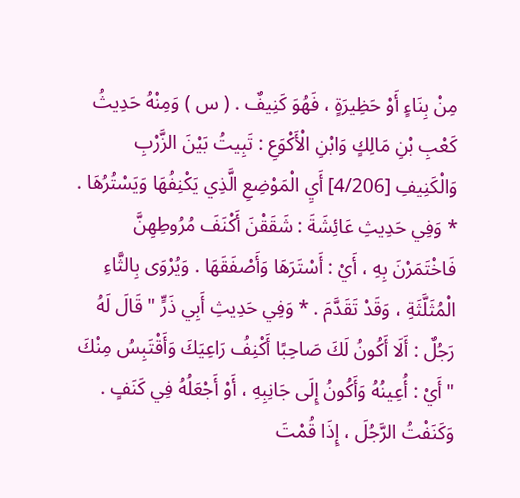مِنْ بِنَاءٍ أَوْ حَظِيرَةٍ ، فَهُوَ كَنِيفٌ . ( س ) وَمِنْهُ حَدِيثُ كَعْبِ بْنِ مَالِكٍ وَابْنِ الْأَكْوَعِ : تَبِيتُ بَيْنَ الزَّرْبِ وَالْكَنِيفِ [4/206] أَيِ الْمَوْضِعِ الَّذِي يَكْنِفُهَا وَيَسْتُرُهَا . * وَفِي حَدِيثِ عَائِشَةَ : شَقَقْنَ أَكْنَفَ مُرُوطِهِنَّ فَاخْتَمَرْنَ بِهِ ، أَيْ : أَسْتَرَهَا وَأَصْفَقَهَا . وَيُرْوَى بِالثَّاءِ الْمُثَلَّثَةِ ، وَقَدْ تَقَدَّمَ . * وَفِي حَدِيثِ أَبِي ذَرٍّ " قَالَ لَهُ رَجُلٌ : أَلَا أَكُونُ لَكَ صَاحِبًا أَكْنِفُ رَاعِيَكَ وَأَقْتَبِسُ مِنْكَ " أَيْ : أُعِينُهُ وَأَكُونُ إِلَى جَانِبِهِ ، أَوْ أَجْعَلُهُ فِي كَنَفٍ . وَكَنَفْتُ الرَّجُلَ ، إِذَا قُمْتَ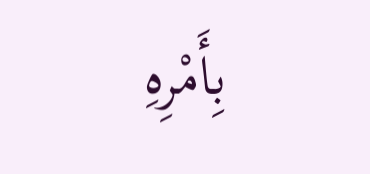بِأَمْرِهِ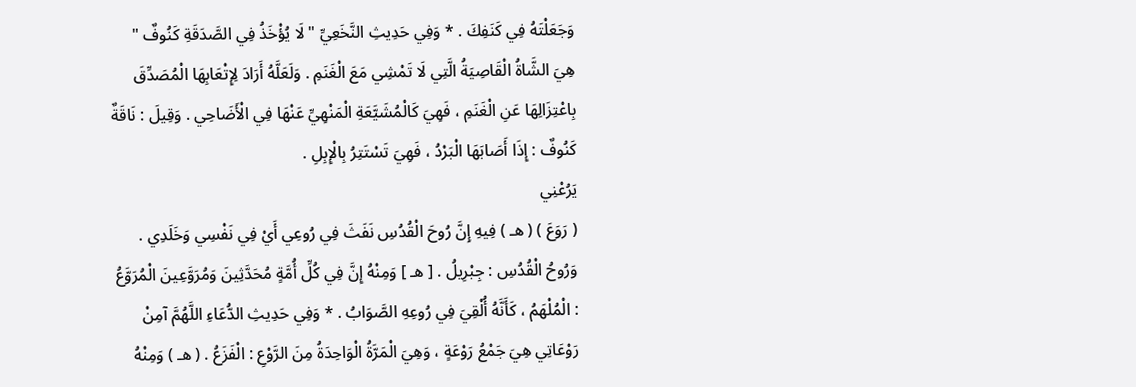وَجَعَلْتَهُ فِي كَنَفِكَ . * وَفِي حَدِيثِ النَّخَعِيِّ " لَا يُؤْخَذُ فِي الصَّدَقَةِ كَنُوفٌ " هِيَ الشَّاةُ الْقَاصِيَةُ الَّتِي لَا تَمْشِي مَعَ الْغَنَمِ . وَلَعَلَّهُ أَرَادَ لِإِتْعَابِهَا الْمُصَدِّقَ بِاعْتِزَالِهَا عَنِ الْغَنَمِ ، فَهِيَ كَالْمُشَيَّعَةِ الْمَنْهِيِّ عَنْهَا فِي الْأَضَاحِي . وَقِيلَ : نَاقَةٌ كَنُوفٌ : إِذَا أَصَابَهَا الْبَرْدُ ، فَهِيَ تَسْتَتِرُ بِالْإِبِلِ .
يَرُعْنِي
( رَوَعَ ) ( هـ ) فِيهِ إِنَّ رُوحَ الْقُدُسِ نَفَثَ فِي رُوعِي أَيْ فِي نَفْسِي وَخَلَدِي . وَرُوحُ الْقُدُسِ : جِبْرِيلُ . [ هـ ] وَمِنْهُ إِنَّ فِي كُلِّ أُمَّةٍ مُحَدَّثِينَ وَمُرَوَّعِينَ الْمُرَوَّعُ : الْمُلْهَمُ ، كَأَنَّهُ أُلْقِيَ فِي رُوعِهِ الصَّوَابُ . * وَفِي حَدِيثِ الدُّعَاءِ اللَّهُمَّ آمِنْ رَوْعَاتِي هِيَ جَمْعُ رَوْعَةٍ ، وَهِيَ الْمَرَّةُ الْوَاحِدَةُ مِنَ الرَّوْعِ : الْفَزَعُ . ( هـ ) وَمِنْهُ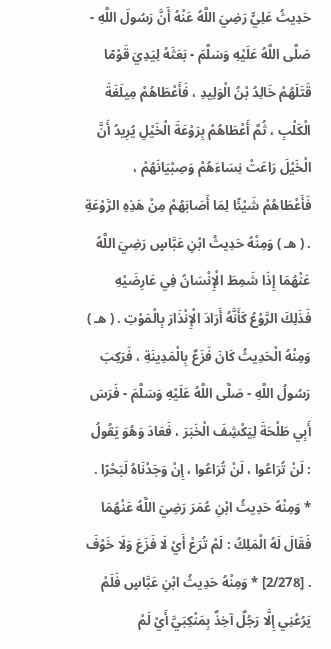حَدِيثُ عَلِيٍّ رَضِيَ اللَّهُ عَنْهُ أَنَّ رَسُولَ اللَّهِ - صَلَّى اللَّهُ عَلَيْهِ وَسَلَّمَ - بَعَثَهُ لِيَدِيَ قَوْمًا قَتَلَهُمْ خَالِدُ بْنُ الْوَلِيدِ ، فَأَعْطَاهُمْ مِيلَغَةَ الْكَلْبِ ، ثُمَّ أَعْطَاهُمْ بِرَوْعَةَ الْخَيْلِ يُرِيدُ أَنَّ الْخَيْلَ رَاعَتْ نِسَاءَهُمْ وَصِبْيَانَهُمْ ، فَأَعْطَاهُمْ شَيْئًا لِمَا أَصَابَهُمْ مِنْ هَذِهِ الرَّوْعَةِ . ( هـ ) وَمِنْهُ حَدِيثُ ابْنِ عَبَّاسٍ رَضِيَ اللَّهُ عَنْهُمَا إِذَا شَمِطَ الْإِنْسَانُ فِي عَارِضَيْهِ فَذَلِكَ الرَّوْعُ كَأَنَّهُ أَرَادَ الْإِنْذَارَ بِالْمَوْتِ . ( هـ ) وَمِنْهُ الْحَدِيثُ كَانَ فَزَعٌ بِالْمَدِينَةِ ، فَرَكِبَ رَسُولُ اللَّهِ - صَلَّى اللَّهُ عَلَيْهِ وَسَلَّمَ - فَرَسَ أَبِي طَلْحَةَ لِيَكْشِفَ الْخَبَرَ ، فَعَادَ وَهُوَ يَقُولُ : لَنْ تُرَاعُوا ، لَنْ تُرَاعُوا ، إِنْ وَجَدْنَاهُ لَبَحْرًا . * وَمِنْهُ حَدِيثُ ابْنِ عُمَرَ رَضِيَ اللَّهُ عَنْهُمَا فَقَالَ لَهُ الْمَلِكُ : لَمْ تُرَعْ أَيْ لَا فَزَعَ وَلَا خَوْفَ . [2/278] * وَمِنْهُ حَدِيثُ ابْنِ عَبَّاسٍ فَلَمْ يَرُعْنِي إِلَّا رَجُلٌ آخِذٌ بِمَنْكِبَيَّ أَيْ لَمْ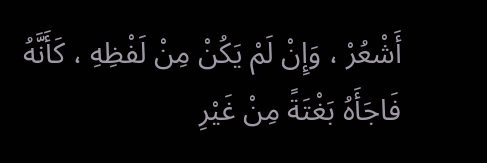أَشْعُرْ ، وَإِنْ لَمْ يَكُنْ مِنْ لَفْظِهِ ، كَأَنَّهُ فَاجَأَهُ بَغْتَةً مِنْ غَيْرِ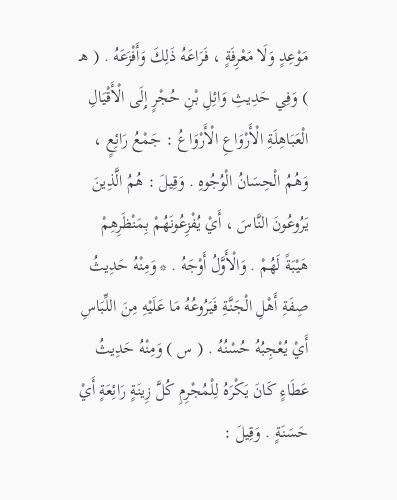مَوْعِدٍ وَلَا مَعْرِفَةٍ ، فَرَاعَهُ ذَلِكَ وَأَفْزَعَهُ . ( هـ ) وَفِي حَدِيثِ وَائِلِ بْنِ حُجْرٍ إِلَى الْأَقْيَالِ الْعَبَاهِلَةِ الْأَرْوَاعِ الْأَرْوَاعُ : جَمْعُ رَائِعٍ ، وَهُمُ الْحِسَانُ الْوُجُوهِ . وَقِيلَ : هُمُ الَّذِينَ يَرُوعُونَ النَّاسَ ، أَيْ يُفْزِعُونَهُمْ بِمَنْظَرِهِمْ هَيْبَةً لَهُمْ . وَالْأَوَّلُ أَوْجَهُ . * وَمِنْهُ حَدِيثُ صِفَةِ أَهْلِ الْجَنَّةِ فَيَرُوعُهُ مَا عَلَيْهِ مِنَ اللِّبَاسِ أَيْ يُعْجِبُهُ حُسْنُهُ . ( س ) وَمِنْهُ حَدِيثُ عَطَاءٍ كَانَ يَكْرَهُ لِلْمُجْرِمِ كُلَّ زِينَةٍ رَائِعَةٍ أَيْ حَسَنَةٍ . وَقِيلَ :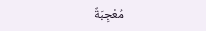مُعْجِبَةٌ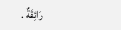رَائِقَةٌ .